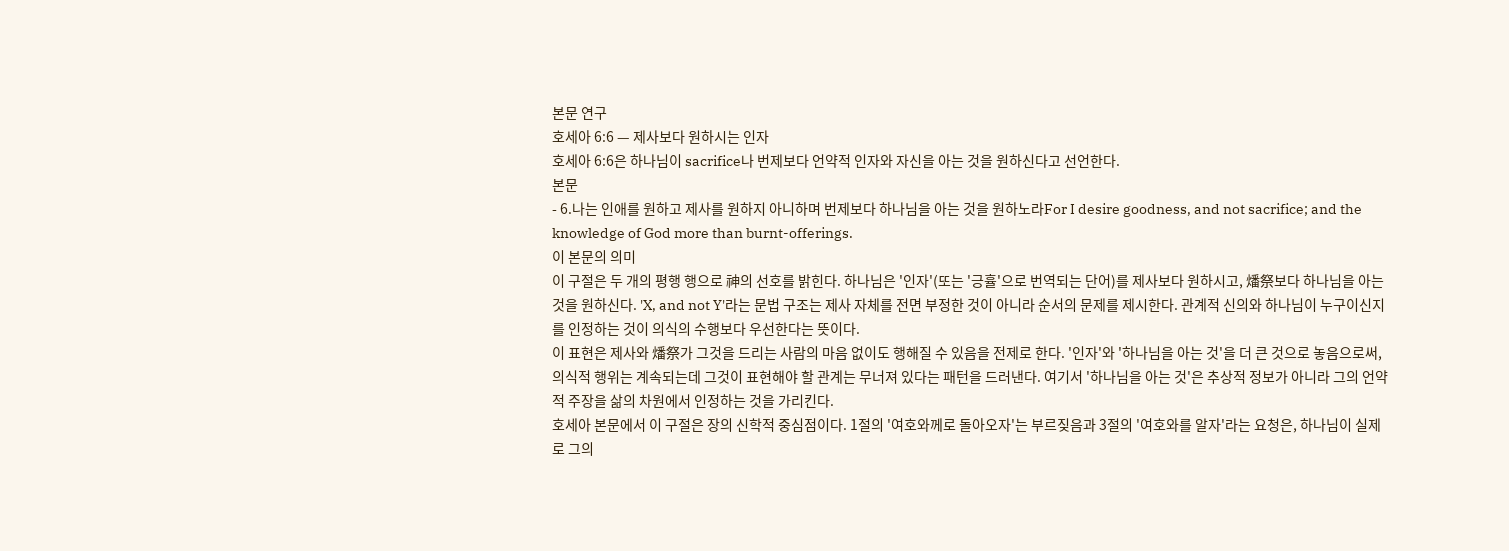본문 연구
호세아 6:6 — 제사보다 원하시는 인자
호세아 6:6은 하나님이 sacrifice나 번제보다 언약적 인자와 자신을 아는 것을 원하신다고 선언한다.
본문
- 6.나는 인애를 원하고 제사를 원하지 아니하며 번제보다 하나님을 아는 것을 원하노라For I desire goodness, and not sacrifice; and the knowledge of God more than burnt-offerings.
이 본문의 의미
이 구절은 두 개의 평행 행으로 神의 선호를 밝힌다. 하나님은 '인자'(또는 '긍휼'으로 번역되는 단어)를 제사보다 원하시고, 燔祭보다 하나님을 아는 것을 원하신다. 'X, and not Y'라는 문법 구조는 제사 자체를 전면 부정한 것이 아니라 순서의 문제를 제시한다. 관계적 신의와 하나님이 누구이신지를 인정하는 것이 의식의 수행보다 우선한다는 뜻이다.
이 표현은 제사와 燔祭가 그것을 드리는 사람의 마음 없이도 행해질 수 있음을 전제로 한다. '인자'와 '하나님을 아는 것'을 더 큰 것으로 놓음으로써, 의식적 행위는 계속되는데 그것이 표현해야 할 관계는 무너져 있다는 패턴을 드러낸다. 여기서 '하나님을 아는 것'은 추상적 정보가 아니라 그의 언약적 주장을 삶의 차원에서 인정하는 것을 가리킨다.
호세아 본문에서 이 구절은 장의 신학적 중심점이다. 1절의 '여호와께로 돌아오자'는 부르짖음과 3절의 '여호와를 알자'라는 요청은, 하나님이 실제로 그의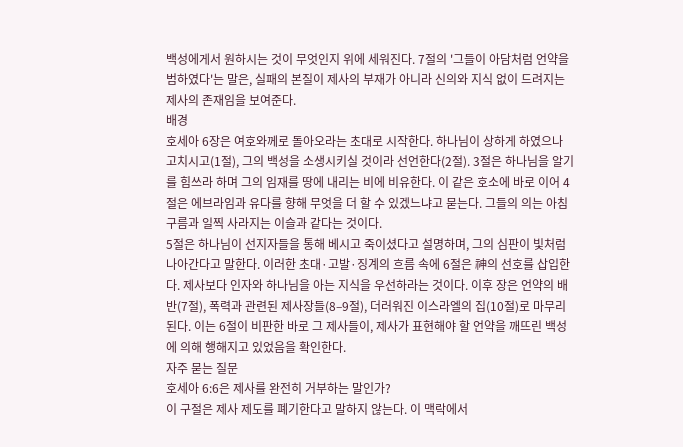백성에게서 원하시는 것이 무엇인지 위에 세워진다. 7절의 '그들이 아담처럼 언약을 범하였다'는 말은, 실패의 본질이 제사의 부재가 아니라 신의와 지식 없이 드려지는 제사의 존재임을 보여준다.
배경
호세아 6장은 여호와께로 돌아오라는 초대로 시작한다. 하나님이 상하게 하였으나 고치시고(1절), 그의 백성을 소생시키실 것이라 선언한다(2절). 3절은 하나님을 알기를 힘쓰라 하며 그의 임재를 땅에 내리는 비에 비유한다. 이 같은 호소에 바로 이어 4절은 에브라임과 유다를 향해 무엇을 더 할 수 있겠느냐고 묻는다. 그들의 의는 아침 구름과 일찍 사라지는 이슬과 같다는 것이다.
5절은 하나님이 선지자들을 통해 베시고 죽이셨다고 설명하며, 그의 심판이 빛처럼 나아간다고 말한다. 이러한 초대·고발·징계의 흐름 속에 6절은 神의 선호를 삽입한다. 제사보다 인자와 하나님을 아는 지식을 우선하라는 것이다. 이후 장은 언약의 배반(7절), 폭력과 관련된 제사장들(8–9절), 더러워진 이스라엘의 집(10절)로 마무리된다. 이는 6절이 비판한 바로 그 제사들이, 제사가 표현해야 할 언약을 깨뜨린 백성에 의해 행해지고 있었음을 확인한다.
자주 묻는 질문
호세아 6:6은 제사를 완전히 거부하는 말인가?
이 구절은 제사 제도를 폐기한다고 말하지 않는다. 이 맥락에서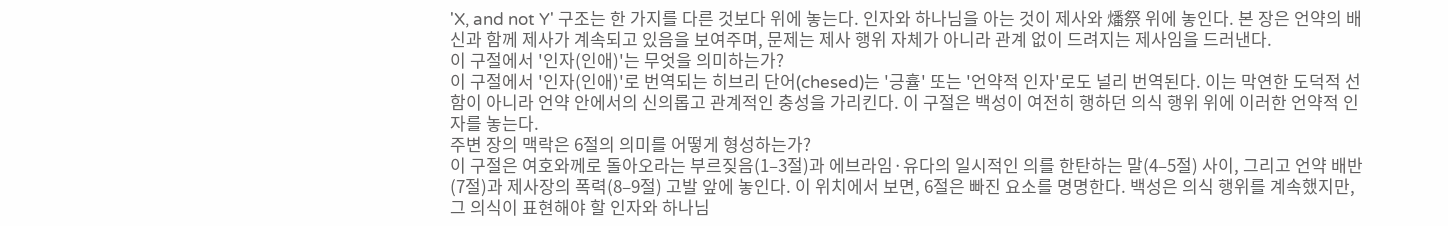'X, and not Y' 구조는 한 가지를 다른 것보다 위에 놓는다. 인자와 하나님을 아는 것이 제사와 燔祭 위에 놓인다. 본 장은 언약의 배신과 함께 제사가 계속되고 있음을 보여주며, 문제는 제사 행위 자체가 아니라 관계 없이 드려지는 제사임을 드러낸다.
이 구절에서 '인자(인애)'는 무엇을 의미하는가?
이 구절에서 '인자(인애)'로 번역되는 히브리 단어(chesed)는 '긍휼' 또는 '언약적 인자'로도 널리 번역된다. 이는 막연한 도덕적 선함이 아니라 언약 안에서의 신의롭고 관계적인 충성을 가리킨다. 이 구절은 백성이 여전히 행하던 의식 행위 위에 이러한 언약적 인자를 놓는다.
주변 장의 맥락은 6절의 의미를 어떻게 형성하는가?
이 구절은 여호와께로 돌아오라는 부르짖음(1–3절)과 에브라임·유다의 일시적인 의를 한탄하는 말(4–5절) 사이, 그리고 언약 배반(7절)과 제사장의 폭력(8–9절) 고발 앞에 놓인다. 이 위치에서 보면, 6절은 빠진 요소를 명명한다. 백성은 의식 행위를 계속했지만, 그 의식이 표현해야 할 인자와 하나님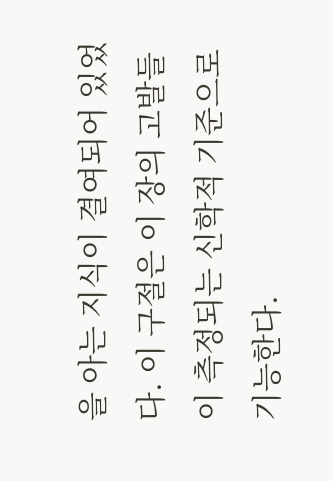을 아는 지식이 결여되어 있었다. 이 구절은 이 장의 고발들이 측정되는 신학적 기준으로 기능한다.